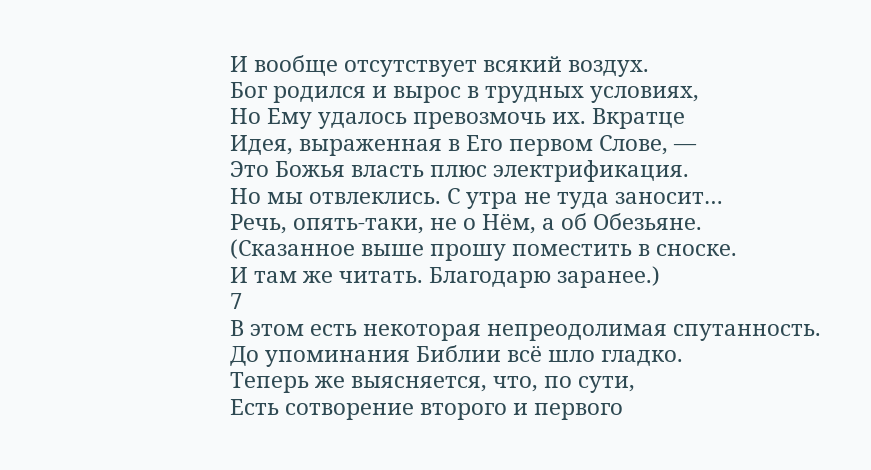И вообще отсутствует всякий воздух.
Бог родился и вырос в трудных условиях,
Но Ему удалось превозмочь их. Вкратце
Идея, выраженная в Его первом Слове, —
Это Божья власть плюс электрификация.
Но мы отвлеклись. С утра не туда заносит…
Речь, опять-таки, не о Нём, а об Обезьяне.
(Сказанное выше прошу поместить в сноске.
И там же читать. Благодарю заранее.)
7
В этом есть некоторая непреодолимая спутанность.
До упоминания Библии всё шло гладко.
Теперь же выясняется, что, по сути,
Есть сотворение второго и первого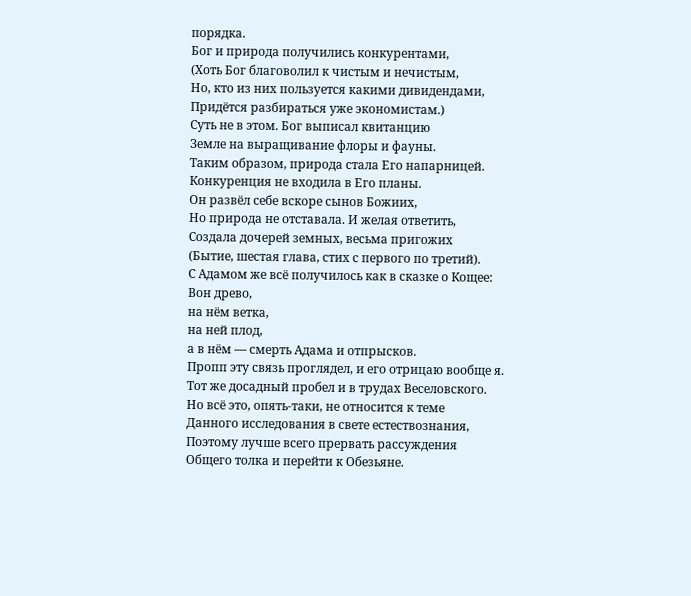порядка.
Бог и природа получились конкурентами,
(Хоть Бог благоволил к чистым и нечистым,
Но, кто из них пользуется какими дивидендами,
Придётся разбираться уже экономистам.)
Суть не в этом. Бог выписал квитанцию
Земле на выращивание флоры и фауны.
Таким образом, природа стала Его напарницей.
Конкуренция не входила в Его планы.
Он развёл себе вскоре сынов Божиих,
Но природа не отставала. И желая ответить,
Создала дочерей земных, весьма пригожих
(Бытие, шестая глава, стих с первого по третий).
С Адамом же всё получилось как в сказке о Кощее:
Вон древо,
на нём ветка,
на ней плод,
а в нём — смерть Адама и отпрысков.
Пропп эту связь проглядел, и его отрицаю вообще я.
Тот же досадный пробел и в трудах Веселовского.
Но всё это, опять-таки, не относится к теме
Данного исследования в свете естествознания,
Поэтому лучше всего прервать рассуждения
Общего толка и перейти к Обезьяне.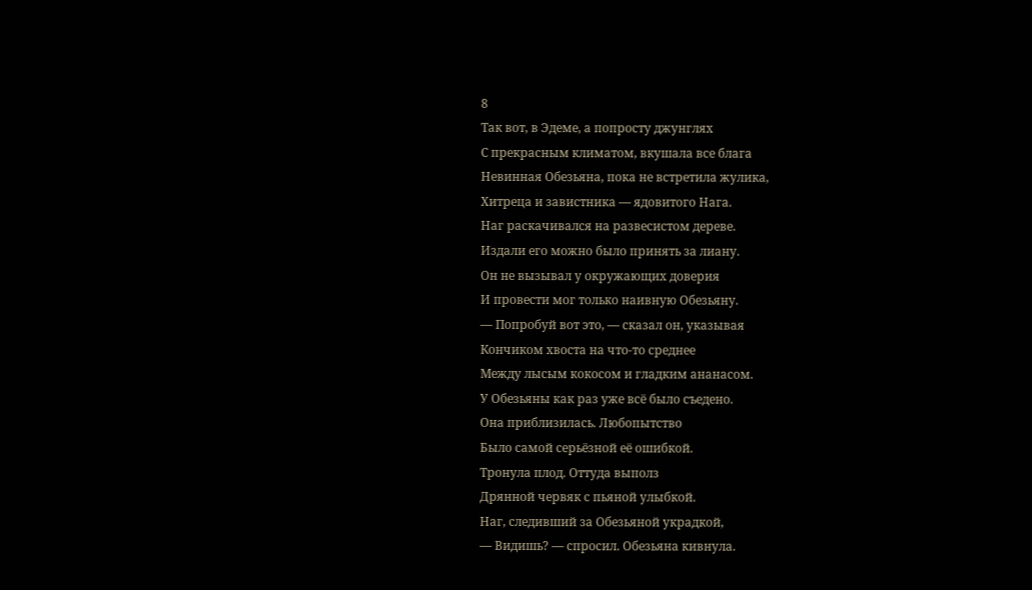8
Так вот, в Эдеме, а попросту джунглях
С прекрасным климатом, вкушала все блага
Невинная Обезьяна, пока не встретила жулика,
Хитреца и завистника — ядовитого Нага.
Наг раскачивался на развесистом дереве.
Издали его можно было принять за лиану.
Он не вызывал у окружающих доверия
И провести мог только наивную Обезьяну.
— Попробуй вот это, — сказал он, указывая
Кончиком хвоста на что-то среднее
Между лысым кокосом и гладким ананасом.
У Обезьяны как раз уже всё было съедено.
Она приблизилась. Любопытство
Было самой серьёзной её ошибкой.
Тронула плод. Оттуда выполз
Дрянной червяк с пьяной улыбкой.
Наг, следивший за Обезьяной украдкой,
— Видишь? — спросил. Обезьяна кивнула.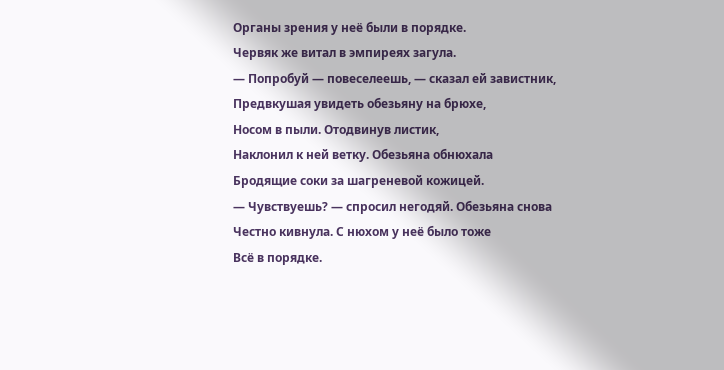Органы зрения у неё были в порядке.
Червяк же витал в эмпиреях загула.
— Попробуй — повеселеешь, — сказал ей завистник,
Предвкушая увидеть обезьяну на брюхе,
Носом в пыли. Отодвинув листик,
Наклонил к ней ветку. Обезьяна обнюхала
Бродящие соки за шагреневой кожицей.
— Чувствуешь? — спросил негодяй. Обезьяна снова
Честно кивнула. С нюхом у неё было тоже
Всё в порядке.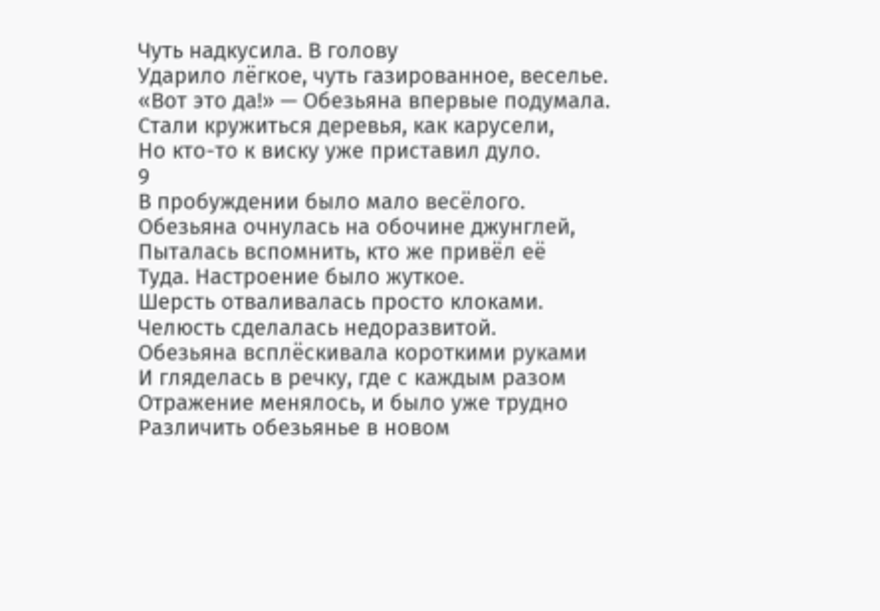Чуть надкусила. В голову
Ударило лёгкое, чуть газированное, веселье.
«Вот это да!» — Обезьяна впервые подумала.
Стали кружиться деревья, как карусели,
Но кто-то к виску уже приставил дуло.
9
В пробуждении было мало весёлого.
Обезьяна очнулась на обочине джунглей,
Пыталась вспомнить, кто же привёл её
Туда. Настроение было жуткое.
Шерсть отваливалась просто клоками.
Челюсть сделалась недоразвитой.
Обезьяна всплёскивала короткими руками
И гляделась в речку, где с каждым разом
Отражение менялось, и было уже трудно
Различить обезьянье в новом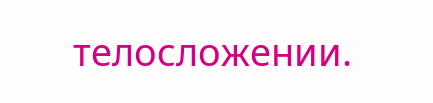телосложении.